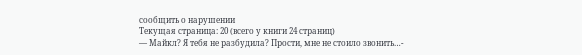сообщить о нарушении
Текущая страница: 20 (всего у книги 24 страниц)
— Майкл? Я тебя не разбудила? Прости, мне не стоило звонить…-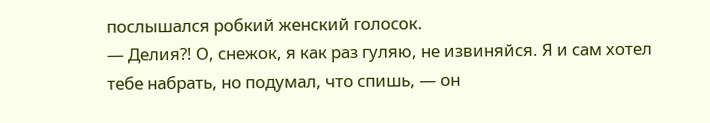послышался робкий женский голосок.
— Делия?! О, снежок, я как раз гуляю, не извиняйся. Я и сам хотел тебе набрать, но подумал, что спишь, — он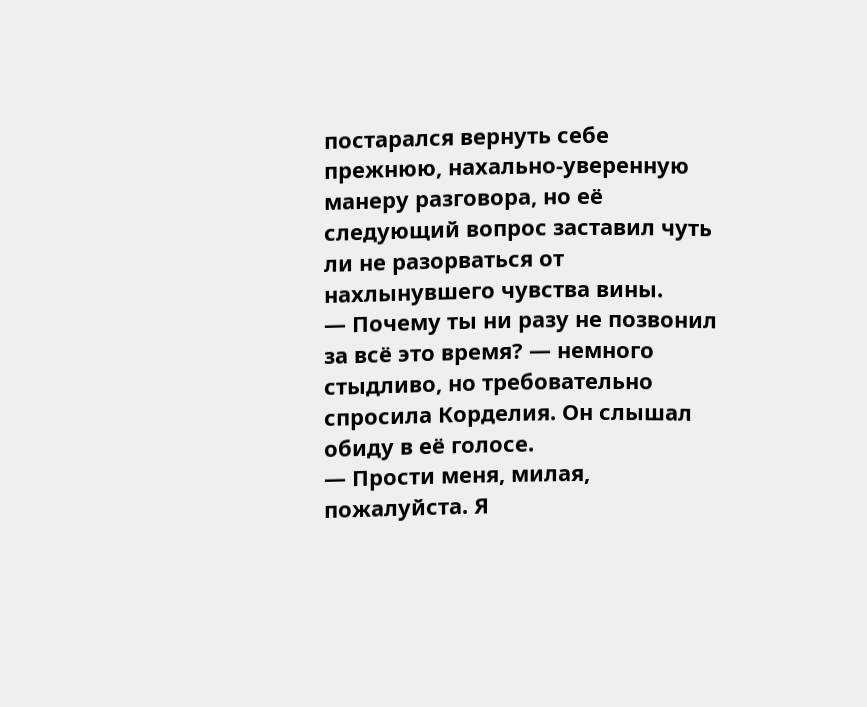постарался вернуть себе прежнюю, нахально-уверенную манеру разговора, но её следующий вопрос заставил чуть ли не разорваться от нахлынувшего чувства вины.
— Почему ты ни разу не позвонил за всё это время? — немного стыдливо, но требовательно спросила Корделия. Он слышал обиду в её голосе.
— Прости меня, милая, пожалуйста. Я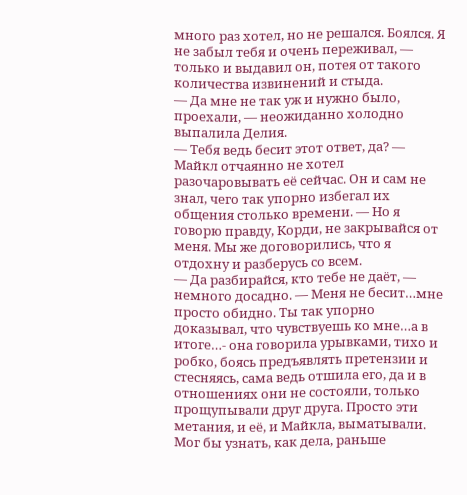много раз хотел, но не решался. Боялся. Я не забыл тебя и очень переживал, — только и выдавил он, потея от такого количества извинений и стыда.
— Да мне не так уж и нужно было, проехали, — неожиданно холодно выпалила Делия.
— Тебя ведь бесит этот ответ, да? — Майкл отчаянно не хотел разочаровывать её сейчас. Он и сам не знал, чего так упорно избегал их общения столько времени. — Но я говорю правду, Корди, не закрывайся от меня. Мы же договорились, что я отдохну и разберусь со всем.
— Да разбирайся, кто тебе не даёт, — немного досадно. — Меня не бесит…мне просто обидно. Ты так упорно доказывал, что чувствуешь ко мне…а в итоге…- она говорила урывками, тихо и робко, боясь предъявлять претензии и стесняясь, сама ведь отшила его, да и в отношениях они не состояли, только прощупывали друг друга. Просто эти метания, и её, и Майкла, выматывали. Мог бы узнать, как дела, раньше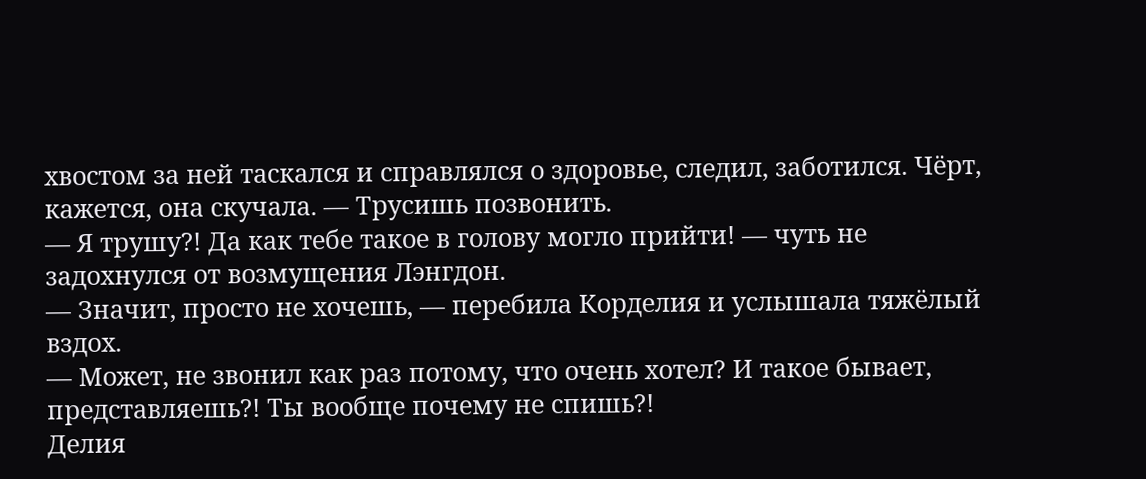хвостом за ней таскался и справлялся о здоровье, следил, заботился. Чёрт, кажется, она скучала. — Трусишь позвонить.
— Я трушу?! Да как тебе такое в голову могло прийти! — чуть не задохнулся от возмущения Лэнгдон.
— Значит, просто не хочешь, — перебила Корделия и услышала тяжёлый вздох.
— Может, не звонил как раз потому, что очень хотел? И такое бывает, представляешь?! Ты вообще почему не спишь?!
Делия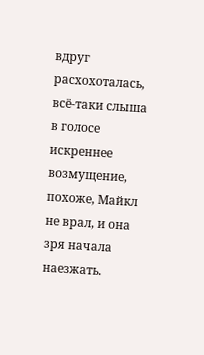вдруг расхохоталась, всё-таки слыша в голосе искреннее возмущение, похоже, Майкл не врал, и она зря начала наезжать.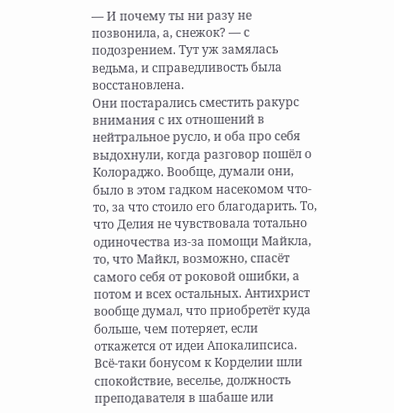— И почему ты ни разу не позвонила, а, снежок? — с подозрением. Тут уж замялась ведьма, и справедливость была восстановлена.
Они постарались сместить ракурс внимания с их отношений в нейтральное русло, и оба про себя выдохнули, когда разговор пошёл о Колораджо. Вообще, думали они, было в этом гадком насекомом что-то, за что стоило его благодарить. То, что Делия не чувствовала тотально одиночества из-за помощи Майкла, то, что Майкл, возможно, спасёт самого себя от роковой ошибки, а потом и всех остальных. Антихрист вообще думал, что приобретёт куда больше, чем потеряет, если откажется от идеи Апокалипсиса. Всё-таки бонусом к Корделии шли спокойствие, веселье, должность преподавателя в шабаше или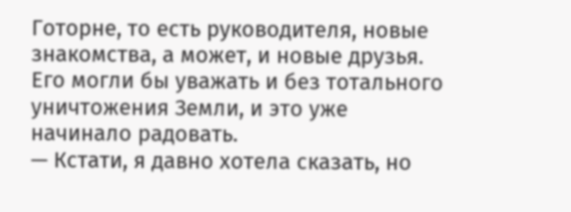Готорне, то есть руководителя, новые знакомства, а может, и новые друзья. Его могли бы уважать и без тотального уничтожения Земли, и это уже начинало радовать.
— Кстати, я давно хотела сказать, но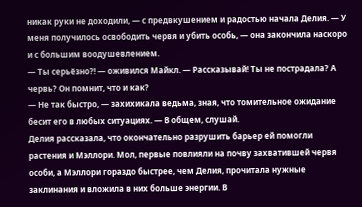никак руки не доходили, — с предвкушением и радостью начала Делия. — У меня получилось освободить червя и убить особь, — она закончила наскоро и с большим воодушевлением.
— Ты серьёзно?! — оживился Майкл. — Рассказывай! Ты не пострадала? А червь? Он помнит, что и как?
— Не так быстро, — захихикала ведьма, зная, что томительное ожидание бесит его в любых ситуациях. — В общем, слушай.
Делия рассказала, что окончательно разрушить барьер ей помогли растения и Мэллори. Мол, первые повлияли на почву захватившей червя особи, а Мэллори гораздо быстрее, чем Делия, прочитала нужные заклинания и вложила в них больше энергии. В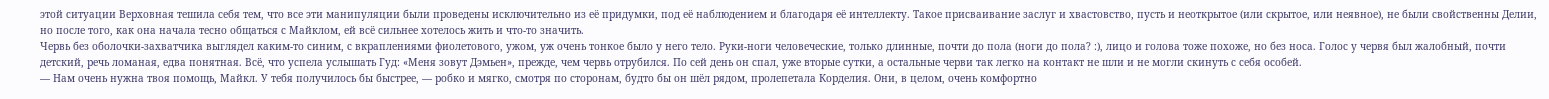этой ситуации Верховная тешила себя тем, что все эти манипуляции были проведены исключительно из её придумки, под её наблюдением и благодаря её интеллекту. Такое присваивание заслуг и хвастовство, пусть и неоткрытое (или скрытое, или неявное), не были свойственны Делии, но после того, как она начала тесно общаться с Майклом, ей всё сильнее хотелось жить и что-то значить.
Червь без оболочки-захватчика выглядел каким-то синим, с вкраплениями фиолетового, ужом, уж очень тонкое было у него тело. Руки-ноги человеческие, только длинные, почти до пола (ноги до пола? :), лицо и голова тоже похоже, но без носа. Голос у червя был жалобный, почти детский, речь ломаная, едва понятная. Всё, что успела услышать Гуд: «Меня зовут Дэмьен», прежде, чем червь отрубился. По сей день он спал, уже вторые сутки, а остальные черви так легко на контакт не шли и не могли скинуть с себя особей.
— Нам очень нужна твоя помощь, Майкл. У тебя получилось бы быстрее, — робко и мягко, смотря по сторонам, будто бы он шёл рядом, пролепетала Корделия. Они, в целом, очень комфортно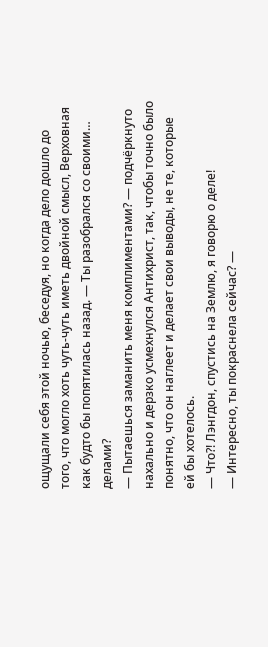ощущали себя этой ночью, беседуя, но когда дело дошло до того, что могло хоть чуть-чуть иметь двойной смысл, Верховная как будто бы попятилась назад. — Ты разобрался со своими… делами?
— Пытаешься заманить меня комплиментами? — подчёркнуто нахально и дерзко усмехнулся Антихрист, так, чтобы точно было понятно, что он наглеет и делает свои выводы, не те, которые ей бы хотелось.
— Что?! Лэнгдон, спустись на Землю, я говорю о деле!
— Интересно, ты покраснела сейчас? —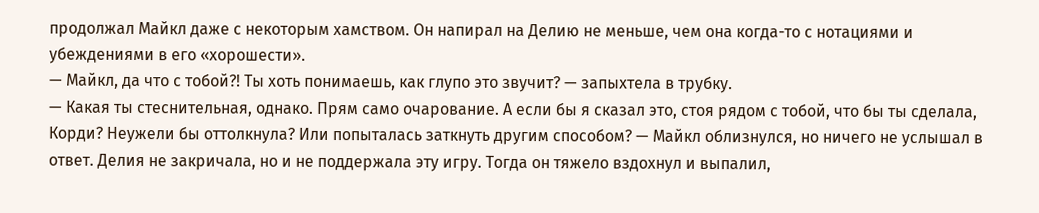продолжал Майкл даже с некоторым хамством. Он напирал на Делию не меньше, чем она когда-то с нотациями и убеждениями в его «хорошести».
— Майкл, да что с тобой?! Ты хоть понимаешь, как глупо это звучит? — запыхтела в трубку.
— Какая ты стеснительная, однако. Прям само очарование. А если бы я сказал это, стоя рядом с тобой, что бы ты сделала, Корди? Неужели бы оттолкнула? Или попыталась заткнуть другим способом? — Майкл облизнулся, но ничего не услышал в ответ. Делия не закричала, но и не поддержала эту игру. Тогда он тяжело вздохнул и выпалил,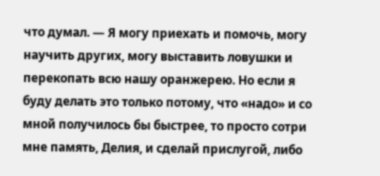что думал. — Я могу приехать и помочь, могу научить других, могу выставить ловушки и перекопать всю нашу оранжерею. Но если я буду делать это только потому, что «надо» и со мной получилось бы быстрее, то просто сотри мне память, Делия, и сделай прислугой, либо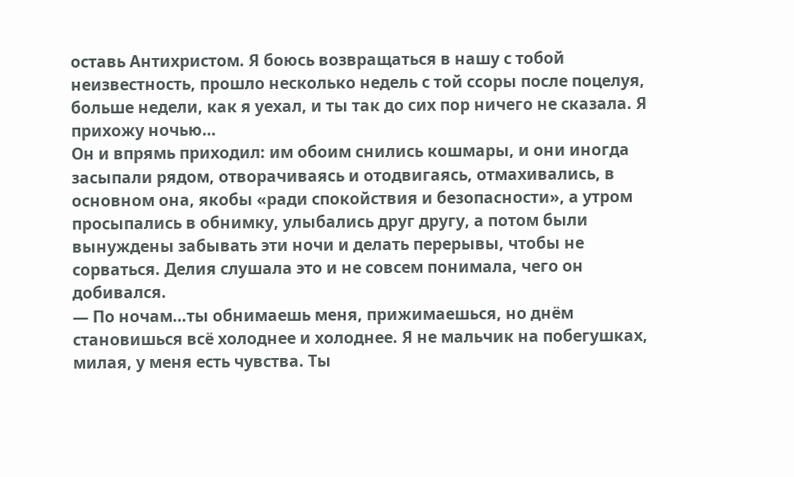оставь Антихристом. Я боюсь возвращаться в нашу с тобой неизвестность, прошло несколько недель с той ссоры после поцелуя, больше недели, как я уехал, и ты так до сих пор ничего не сказала. Я прихожу ночью…
Он и впрямь приходил: им обоим снились кошмары, и они иногда засыпали рядом, отворачиваясь и отодвигаясь, отмахивались, в основном она, якобы «ради спокойствия и безопасности», а утром просыпались в обнимку, улыбались друг другу, а потом были вынуждены забывать эти ночи и делать перерывы, чтобы не сорваться. Делия слушала это и не совсем понимала, чего он добивался.
— По ночам…ты обнимаешь меня, прижимаешься, но днём становишься всё холоднее и холоднее. Я не мальчик на побегушках, милая, у меня есть чувства. Ты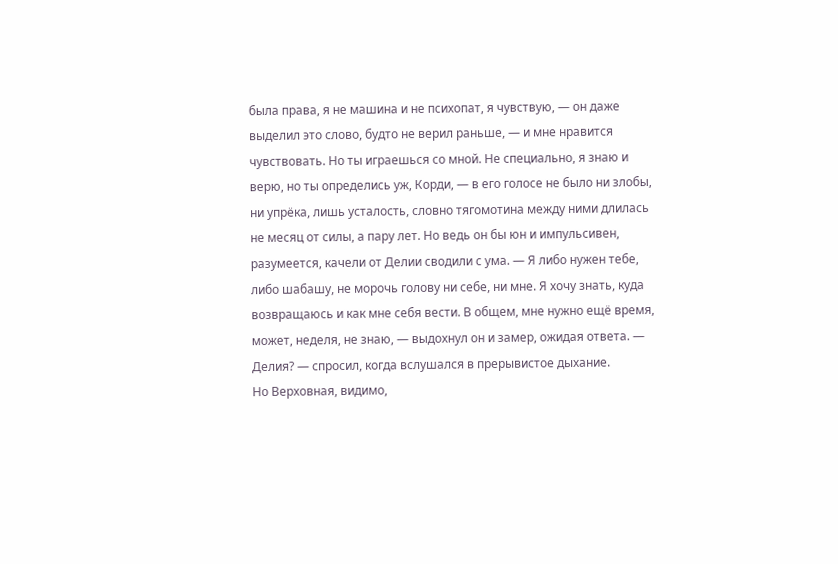была права, я не машина и не психопат, я чувствую, — он даже выделил это слово, будто не верил раньше, — и мне нравится чувствовать. Но ты играешься со мной. Не специально, я знаю и верю, но ты определись уж, Корди, — в его голосе не было ни злобы, ни упрёка, лишь усталость, словно тягомотина между ними длилась не месяц от силы, а пару лет. Но ведь он бы юн и импульсивен, разумеется, качели от Делии сводили с ума. — Я либо нужен тебе, либо шабашу, не морочь голову ни себе, ни мне. Я хочу знать, куда возвращаюсь и как мне себя вести. В общем, мне нужно ещё время, может, неделя, не знаю, — выдохнул он и замер, ожидая ответа. — Делия? — спросил, когда вслушался в прерывистое дыхание.
Но Верховная, видимо,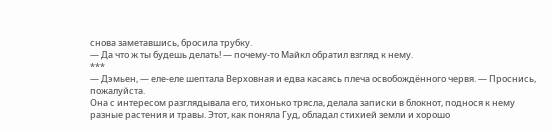снова заметавшись, бросила трубку.
— Да что ж ты будешь делать! — почему-то Майкл обратил взгляд к нему.
***
— Дэмьен, — еле-еле шептала Верховная и едва касаясь плеча освобождённого червя. — Проснись, пожалуйста.
Она с интересом разглядывала его, тихонько трясла, делала записки в блокнот, поднося к нему разные растения и травы. Этот, как поняла Гуд, обладал стихией земли и хорошо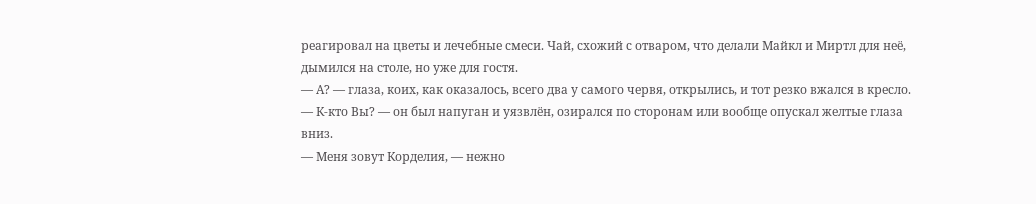реагировал на цветы и лечебные смеси. Чай, схожий с отваром, что делали Майкл и Миртл для неё, дымился на столе, но уже для гостя.
— А? — глаза, коих, как оказалось, всего два у самого червя, открылись, и тот резко вжался в кресло. — К-кто Вы? — он был напуган и уязвлён, озирался по сторонам или вообще опускал желтые глаза вниз.
— Меня зовут Корделия, — нежно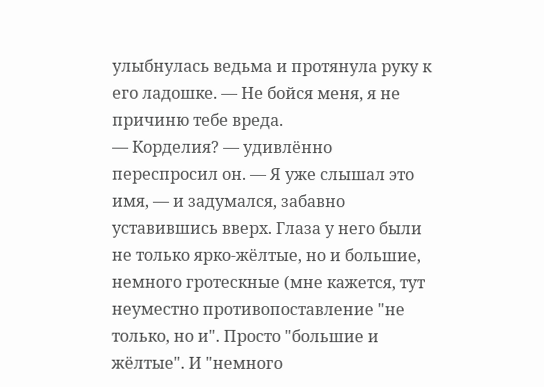улыбнулась ведьма и протянула руку к его ладошке. — Не бойся меня, я не причиню тебе вреда.
— Корделия? — удивлённо переспросил он. — Я уже слышал это имя, — и задумался, забавно уставившись вверх. Глаза у него были не только ярко-жёлтые, но и большие, немного гротескные (мне кажется, тут неуместно противопоставление "не только, но и". Просто "большие и жёлтые". И "немного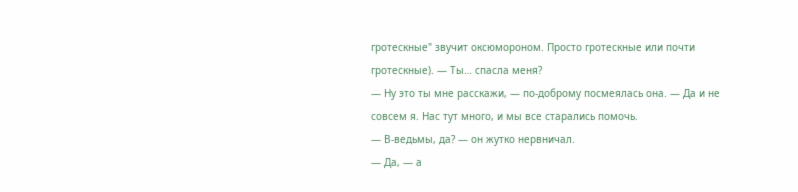гротескные" звучит оксюмороном. Просто гротескные или почти гротескные). — Ты… спасла меня?
— Ну это ты мне расскажи, — по-доброму посмеялась она. — Да и не совсем я. Нас тут много, и мы все старались помочь.
— В-ведьмы, да? — он жутко нервничал.
— Да, — а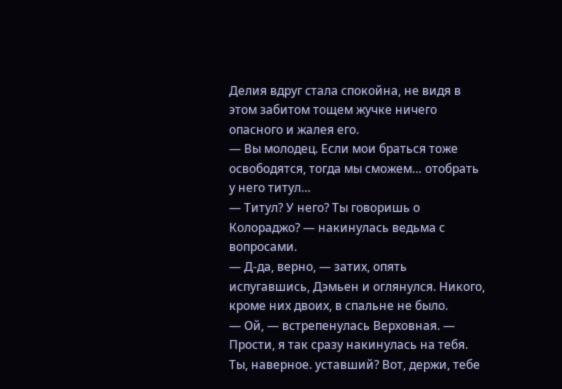Делия вдруг стала спокойна, не видя в этом забитом тощем жучке ничего опасного и жалея его.
— Вы молодец. Если мои браться тоже освободятся, тогда мы сможем… отобрать у него титул…
— Титул? У него? Ты говоришь о Колораджо? — накинулась ведьма с вопросами.
— Д-да, верно, — затих, опять испугавшись, Дэмьен и оглянулся. Никого, кроме них двоих, в спальне не было.
— Ой, — встрепенулась Верховная. — Прости, я так сразу накинулась на тебя. Ты, наверное. уставший? Вот, держи, тебе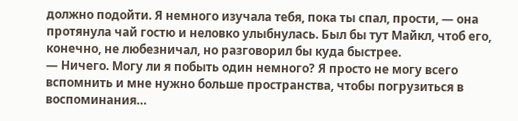должно подойти. Я немного изучала тебя, пока ты спал, прости, — она протянула чай гостю и неловко улыбнулась. Был бы тут Майкл, чтоб его, конечно, не любезничал, но разговорил бы куда быстрее.
— Ничего. Могу ли я побыть один немного? Я просто не могу всего вспомнить и мне нужно больше пространства, чтобы погрузиться в воспоминания…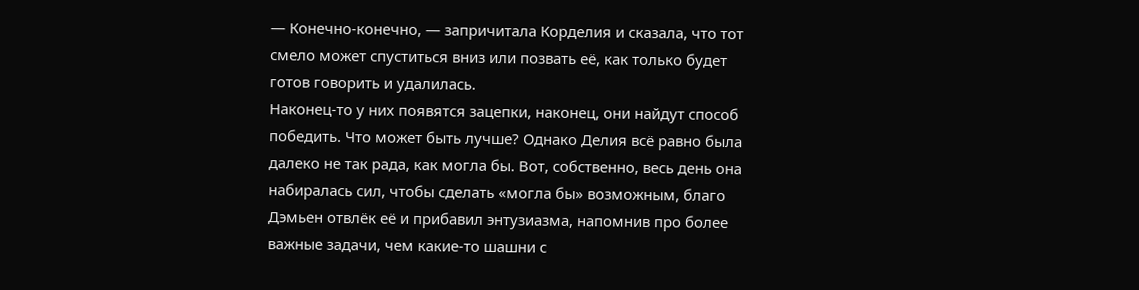— Конечно-конечно, — запричитала Корделия и сказала, что тот смело может спуститься вниз или позвать её, как только будет готов говорить и удалилась.
Наконец-то у них появятся зацепки, наконец, они найдут способ победить. Что может быть лучше? Однако Делия всё равно была далеко не так рада, как могла бы. Вот, собственно, весь день она набиралась сил, чтобы сделать «могла бы» возможным, благо Дэмьен отвлёк её и прибавил энтузиазма, напомнив про более важные задачи, чем какие-то шашни с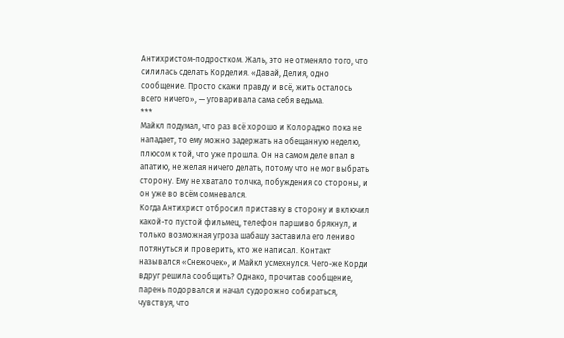Антихристом-подростком. Жаль, это не отменяло того, что силилась сделать Корделия. «Давай, Делия, одно сообщение. Просто скажи правду и всё, жить осталось всего ничего», — уговаривала сама себя ведьма.
***
Майкл подумал, что раз всё хорошо и Колораджо пока не нападает, то ему можно задержать на обещанную неделю, плюсом к той, что уже прошла. Он на самом деле впал в апатию, не желая ничего делать, потому что не мог выбрать сторону. Ему не хватало толчка, побуждения со стороны, и он уже во всём сомневался.
Когда Антихрист отбросил приставку в сторону и включил какой-то пустой фильмец, телефон паршиво брякнул, и только возможная угроза шабашу заставила его лениво потянуться и проверить, кто же написал. Контакт назывался «Снежочек», и Майкл усмехнулся. Чего-же Корди вдруг решила сообщить? Однако, прочитав сообщение, парень подорвался и начал судорожно собираться, чувствуя, что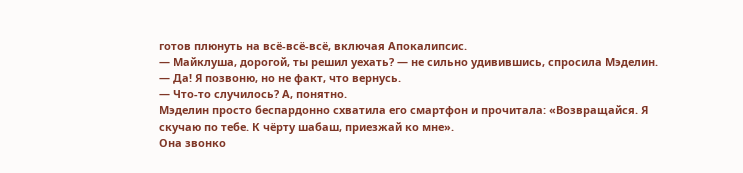готов плюнуть на всё-всё-всё, включая Апокалипсис.
— Майклуша, дорогой, ты решил уехать? — не сильно удивившись, спросила Мэделин.
— Да! Я позвоню, но не факт, что вернусь.
— Что-то случилось? А, понятно.
Мэделин просто беспардонно схватила его смартфон и прочитала: «Возвращайся. Я скучаю по тебе. К чёрту шабаш, приезжай ко мне».
Она звонко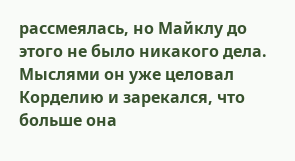рассмеялась, но Майклу до этого не было никакого дела. Мыслями он уже целовал Корделию и зарекался, что больше она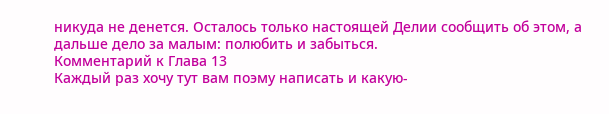никуда не денется. Осталось только настоящей Делии сообщить об этом, а дальше дело за малым: полюбить и забыться.
Комментарий к Глава 13
Каждый раз хочу тут вам поэму написать и какую-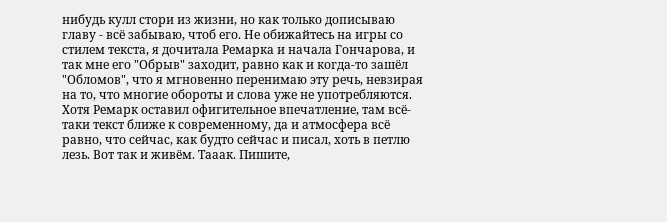нибудь кулл стори из жизни, но как только дописываю главу - всё забываю, чтоб его. Не обижайтесь на игры со стилем текста, я дочитала Ремарка и начала Гончарова, и так мне его "Обрыв" заходит, равно как и когда-то зашёл "Обломов", что я мгновенно перенимаю эту речь, невзирая на то, что многие обороты и слова уже не употребляются. Хотя Ремарк оставил офигительное впечатление, там всё-таки текст ближе к современному, да и атмосфера всё равно, что сейчас, как будто сейчас и писал, хоть в петлю лезь. Вот так и живём. Тааак. Пишите,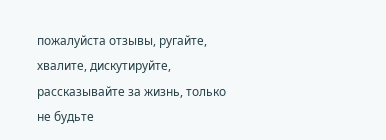пожалуйста отзывы, ругайте, хвалите, дискутируйте, рассказывайте за жизнь, только не будьте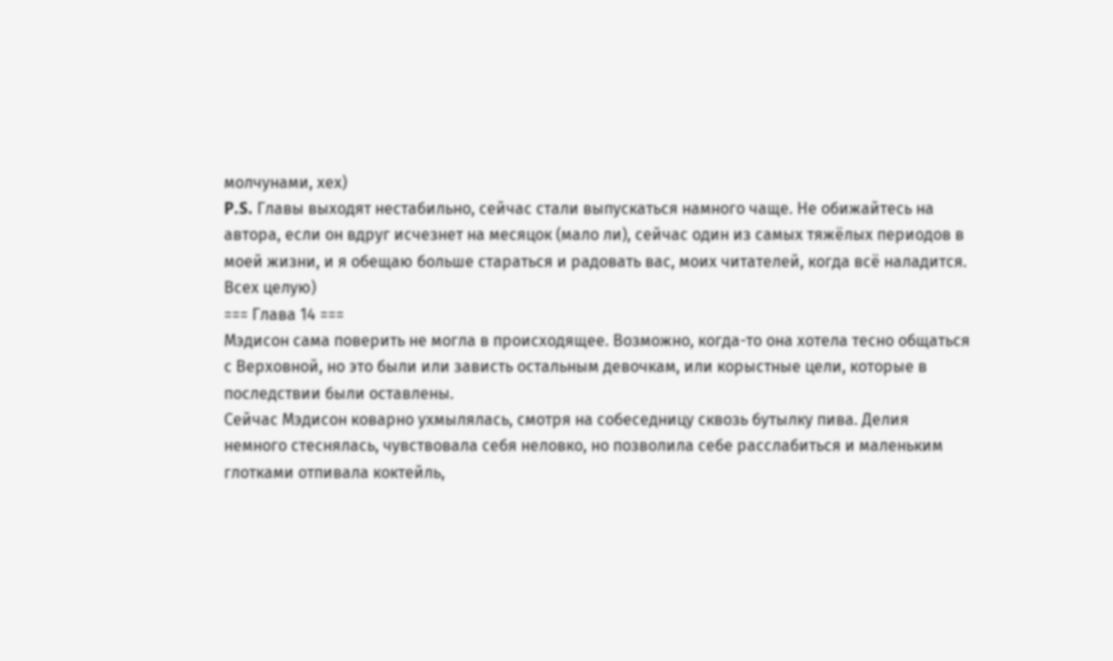молчунами, хех)
P.S. Главы выходят нестабильно, сейчас стали выпускаться намного чаще. Не обижайтесь на автора, если он вдруг исчезнет на месяцок (мало ли), сейчас один из самых тяжёлых периодов в моей жизни, и я обещаю больше стараться и радовать вас, моих читателей, когда всё наладится. Всех целую)
=== Глава 14 ===
Мэдисон сама поверить не могла в происходящее. Возможно, когда-то она хотела тесно общаться с Верховной, но это были или зависть остальным девочкам, или корыстные цели, которые в последствии были оставлены.
Сейчас Мэдисон коварно ухмылялась, смотря на собеседницу сквозь бутылку пива. Делия немного стеснялась, чувствовала себя неловко, но позволила себе расслабиться и маленьким глотками отпивала коктейль,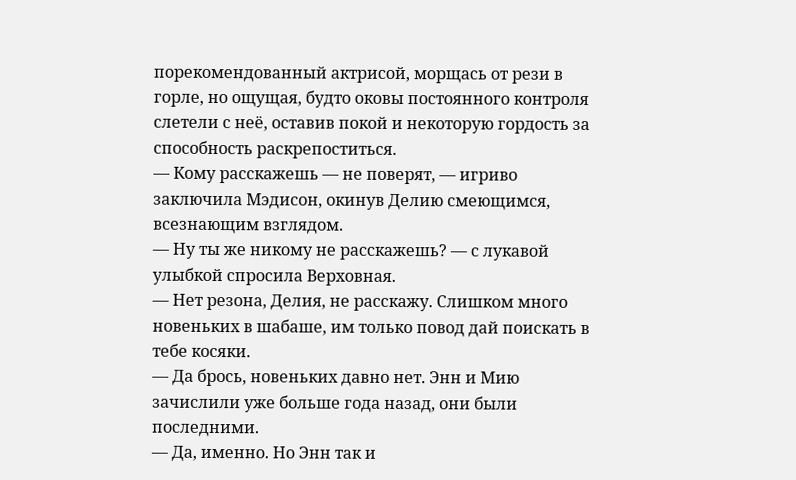порекомендованный актрисой, морщась от рези в горле, но ощущая, будто оковы постоянного контроля слетели с неё, оставив покой и некоторую гордость за способность раскрепоститься.
— Кому расскажешь — не поверят, — игриво заключила Мэдисон, окинув Делию смеющимся, всезнающим взглядом.
— Ну ты же никому не расскажешь? — с лукавой улыбкой спросила Верховная.
— Нет резона, Делия, не расскажу. Слишком много новеньких в шабаше, им только повод дай поискать в тебе косяки.
— Да брось, новеньких давно нет. Энн и Мию зачислили уже больше года назад, они были последними.
— Да, именно. Но Энн так и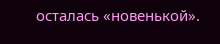осталась «новенькой».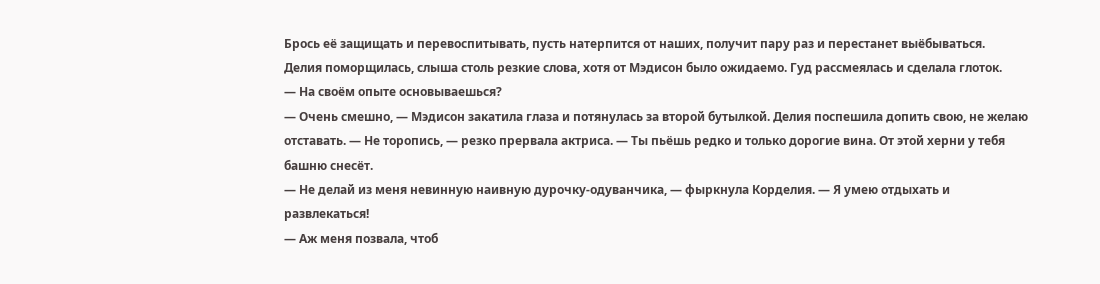Брось её защищать и перевоспитывать, пусть натерпится от наших, получит пару раз и перестанет выёбываться.
Делия поморщилась, слыша столь резкие слова, хотя от Мэдисон было ожидаемо. Гуд рассмеялась и сделала глоток.
— На своём опыте основываешься?
— Очень смешно, — Мэдисон закатила глаза и потянулась за второй бутылкой. Делия поспешила допить свою, не желаю отставать. — Не торопись, — резко прервала актриса. — Ты пьёшь редко и только дорогие вина. От этой херни у тебя башню снесёт.
— Не делай из меня невинную наивную дурочку-одуванчика, — фыркнула Корделия. — Я умею отдыхать и развлекаться!
— Аж меня позвала, чтоб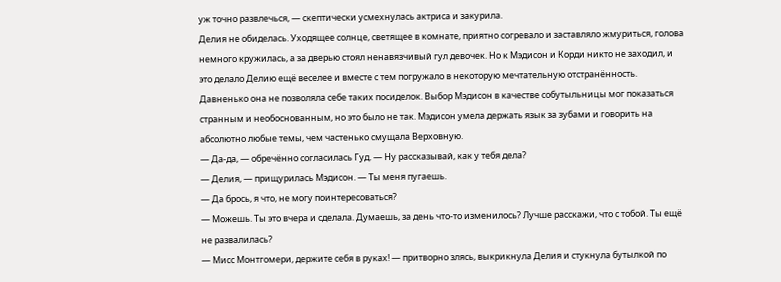уж точно развлечься, — скептически усмехнулась актриса и закурила.
Делия не обиделась. Уходящее солнце, светящее в комнате, приятно согревало и заставляло жмуриться, голова немного кружилась, а за дверью стоял ненавязчивый гул девочек. Но к Мэдисон и Корди никто не заходил, и это делало Делию ещё веселее и вместе с тем погружало в некоторую мечтательную отстранённость. Давненько она не позволяла себе таких посиделок. Выбор Мэдисон в качестве собутыльницы мог показаться странным и необоснованным, но это было не так. Мэдисон умела держать язык за зубами и говорить на абсолютно любые темы, чем частенько смущала Верховную.
— Да-да, — обречённо согласилась Гуд. — Ну рассказывай, как у тебя дела?
— Делия, — прищурилась Мэдисон. — Ты меня пугаешь.
— Да брось, я что, не могу поинтересоваться?
— Можешь. Ты это вчера и сделала. Думаешь, за день что-то изменилось? Лучше расскажи, что с тобой. Ты ещё не развалилась?
— Мисс Монтгомери, держите себя в руках! — притворно злясь, выкрикнула Делия и стукнула бутылкой по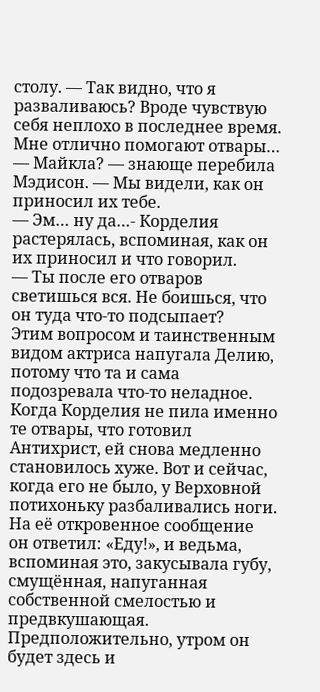столу. — Так видно, что я разваливаюсь? Вроде чувствую себя неплохо в последнее время. Мне отлично помогают отвары…
— Майкла? — знающе перебила Мэдисон. — Мы видели, как он приносил их тебе.
— Эм… ну да…- Корделия растерялась, вспоминая, как он их приносил и что говорил.
— Ты после его отваров светишься вся. Не боишься, что он туда что-то подсыпает?
Этим вопросом и таинственным видом актриса напугала Делию, потому что та и сама подозревала что-то неладное. Когда Корделия не пила именно те отвары, что готовил Антихрист, ей снова медленно становилось хуже. Вот и сейчас, когда его не было, у Верховной потихоньку разбаливались ноги. На её откровенное сообщение он ответил: «Еду!», и ведьма, вспоминая это, закусывала губу, смущённая, напуганная собственной смелостью и предвкушающая. Предположительно, утром он будет здесь и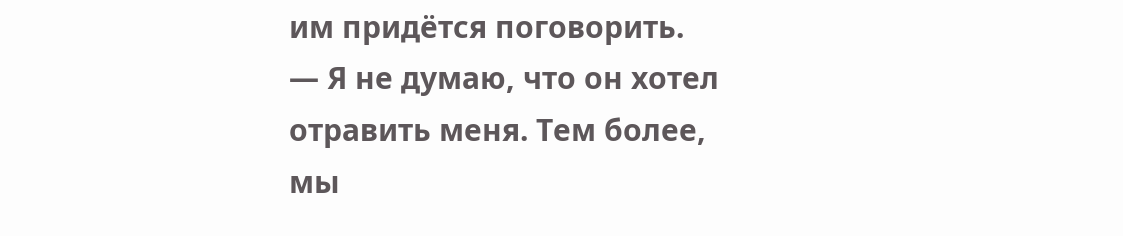им придётся поговорить.
— Я не думаю, что он хотел отравить меня. Тем более, мы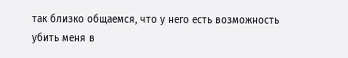так близко общаемся, что у него есть возможность убить меня в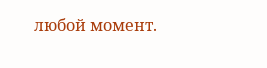любой момент.